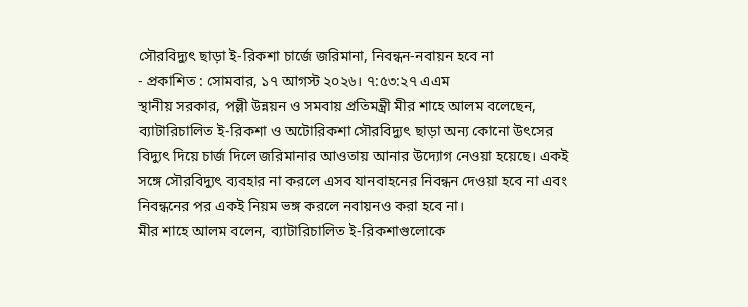সৌরবিদ্যুৎ ছাড়া ই-রিকশা চার্জে জরিমানা, নিবন্ধন-নবায়ন হবে না
- প্রকাশিত : সোমবার, ১৭ আগস্ট ২০২৬। ৭:৫৩:২৭ এএম
স্থানীয় সরকার, পল্লী উন্নয়ন ও সমবায় প্রতিমন্ত্রী মীর শাহে আলম বলেছেন, ব্যাটারিচালিত ই-রিকশা ও অটোরিকশা সৌরবিদ্যুৎ ছাড়া অন্য কোনো উৎসের বিদ্যুৎ দিয়ে চার্জ দিলে জরিমানার আওতায় আনার উদ্যোগ নেওয়া হয়েছে। একই সঙ্গে সৌরবিদ্যুৎ ব্যবহার না করলে এসব যানবাহনের নিবন্ধন দেওয়া হবে না এবং নিবন্ধনের পর একই নিয়ম ভঙ্গ করলে নবায়নও করা হবে না।
মীর শাহে আলম বলেন, ব্যাটারিচালিত ই-রিকশাগুলোকে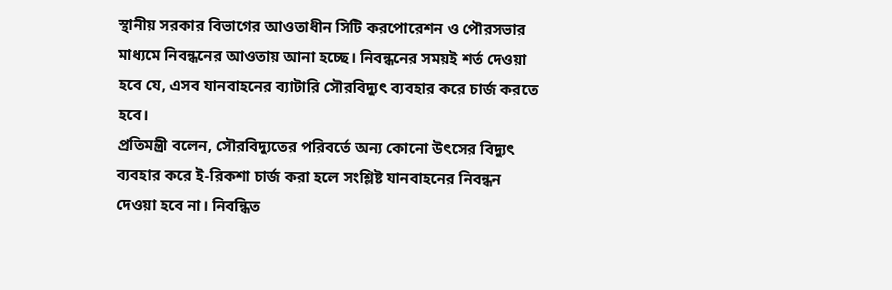স্থানীয় সরকার বিভাগের আওতাধীন সিটি করপোরেশন ও পৌরসভার মাধ্যমে নিবন্ধনের আওতায় আনা হচ্ছে। নিবন্ধনের সময়ই শর্ত দেওয়া হবে যে, এসব যানবাহনের ব্যাটারি সৌরবিদ্যুৎ ব্যবহার করে চার্জ করতে হবে।
প্রতিমন্ত্রী বলেন, সৌরবিদ্যুতের পরিবর্তে অন্য কোনো উৎসের বিদ্যুৎ ব্যবহার করে ই-রিকশা চার্জ করা হলে সংশ্লিষ্ট যানবাহনের নিবন্ধন দেওয়া হবে না। নিবন্ধিত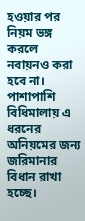হওয়ার পর নিয়ম ভঙ্গ করলে নবায়নও করা হবে না। পাশাপাশি বিধিমালায় এ ধরনের অনিয়মের জন্য জরিমানার বিধান রাখা হচ্ছে।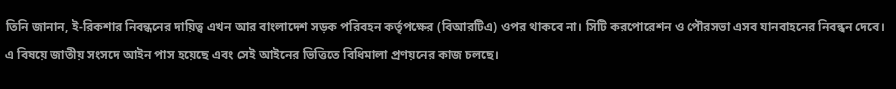তিনি জানান, ই-রিকশার নিবন্ধনের দায়িত্ব এখন আর বাংলাদেশ সড়ক পরিবহন কর্তৃপক্ষের (বিআরটিএ) ওপর থাকবে না। সিটি করপোরেশন ও পৌরসভা এসব যানবাহনের নিবন্ধন দেবে। এ বিষয়ে জাতীয় সংসদে আইন পাস হয়েছে এবং সেই আইনের ভিত্তিতে বিধিমালা প্রণয়নের কাজ চলছে।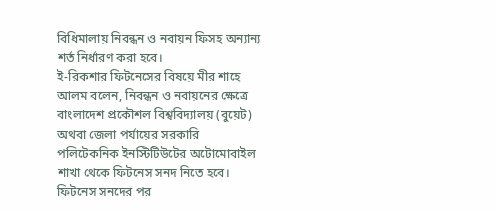বিধিমালায় নিবন্ধন ও নবায়ন ফিসহ অন্যান্য শর্ত নির্ধারণ করা হবে।
ই-রিকশার ফিটনেসের বিষয়ে মীর শাহে আলম বলেন, নিবন্ধন ও নবায়নের ক্ষেত্রে বাংলাদেশ প্রকৌশল বিশ্ববিদ্যালয় (বুয়েট) অথবা জেলা পর্যায়ের সরকারি পলিটেকনিক ইনস্টিটিউটের অটোমোবাইল শাখা থেকে ফিটনেস সনদ নিতে হবে। ফিটনেস সনদের পর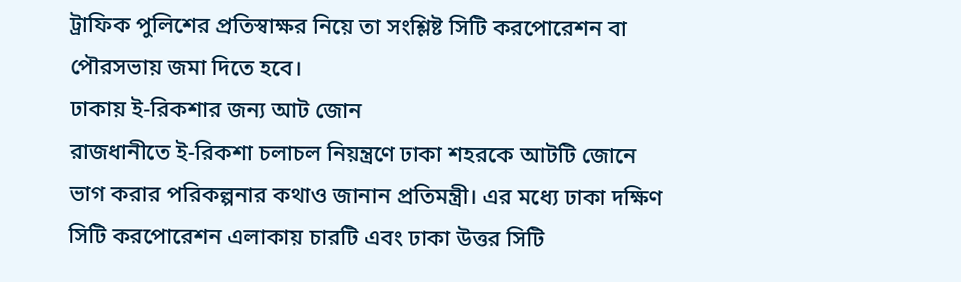ট্রাফিক পুলিশের প্রতিস্বাক্ষর নিয়ে তা সংশ্লিষ্ট সিটি করপোরেশন বা পৌরসভায় জমা দিতে হবে।
ঢাকায় ই-রিকশার জন্য আট জোন
রাজধানীতে ই-রিকশা চলাচল নিয়ন্ত্রণে ঢাকা শহরকে আটটি জোনে ভাগ করার পরিকল্পনার কথাও জানান প্রতিমন্ত্রী। এর মধ্যে ঢাকা দক্ষিণ সিটি করপোরেশন এলাকায় চারটি এবং ঢাকা উত্তর সিটি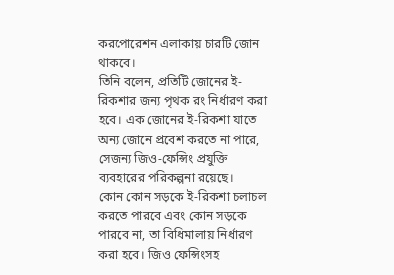করপোরেশন এলাকায় চারটি জোন থাকবে।
তিনি বলেন, প্রতিটি জোনের ই-রিকশার জন্য পৃথক রং নির্ধারণ করা হবে। এক জোনের ই-রিকশা যাতে অন্য জোনে প্রবেশ করতে না পারে, সেজন্য জিও-ফেন্সিং প্রযুক্তি ব্যবহারের পরিকল্পনা রয়েছে।
কোন কোন সড়কে ই-রিকশা চলাচল করতে পারবে এবং কোন সড়কে পারবে না, তা বিধিমালায় নির্ধারণ করা হবে। জিও ফেন্সিংসহ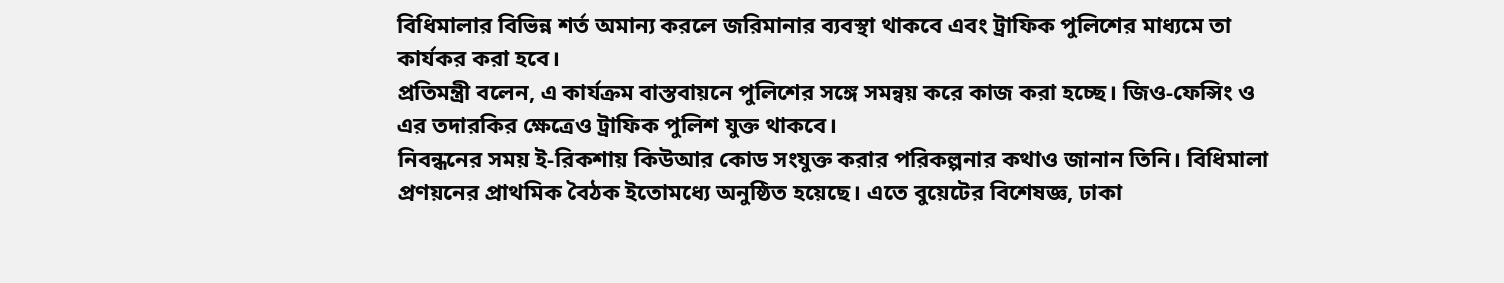বিধিমালার বিভিন্ন শর্ত অমান্য করলে জরিমানার ব্যবস্থা থাকবে এবং ট্রাফিক পুলিশের মাধ্যমে তা কার্যকর করা হবে।
প্রতিমন্ত্রী বলেন, এ কার্যক্রম বাস্তবায়নে পুলিশের সঙ্গে সমন্বয় করে কাজ করা হচ্ছে। জিও-ফেন্সিং ও এর তদারকির ক্ষেত্রেও ট্রাফিক পুলিশ যুক্ত থাকবে।
নিবন্ধনের সময় ই-রিকশায় কিউআর কোড সংযুক্ত করার পরিকল্পনার কথাও জানান তিনি। বিধিমালা প্রণয়নের প্রাথমিক বৈঠক ইতোমধ্যে অনুষ্ঠিত হয়েছে। এতে বুয়েটের বিশেষজ্ঞ, ঢাকা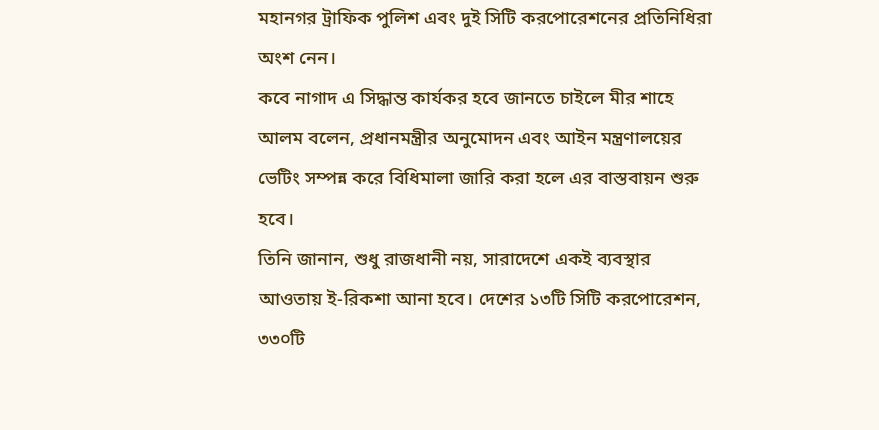মহানগর ট্রাফিক পুলিশ এবং দুই সিটি করপোরেশনের প্রতিনিধিরা অংশ নেন।
কবে নাগাদ এ সিদ্ধান্ত কার্যকর হবে জানতে চাইলে মীর শাহে আলম বলেন, প্রধানমন্ত্রীর অনুমোদন এবং আইন মন্ত্রণালয়ের ভেটিং সম্পন্ন করে বিধিমালা জারি করা হলে এর বাস্তবায়ন শুরু হবে।
তিনি জানান, শুধু রাজধানী নয়, সারাদেশে একই ব্যবস্থার আওতায় ই-রিকশা আনা হবে। দেশের ১৩টি সিটি করপোরেশন, ৩৩০টি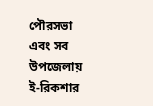পৌরসভা এবং সব উপজেলায় ই-রিকশার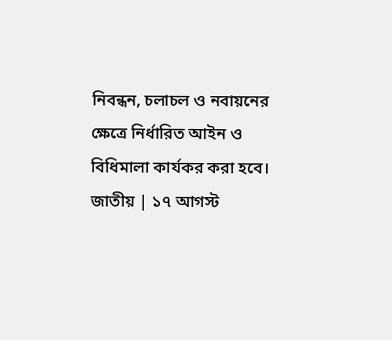নিবন্ধন, চলাচল ও নবায়নের ক্ষেত্রে নির্ধারিত আইন ও বিধিমালা কার্যকর করা হবে।
জাতীয় | ১৭ আগস্ট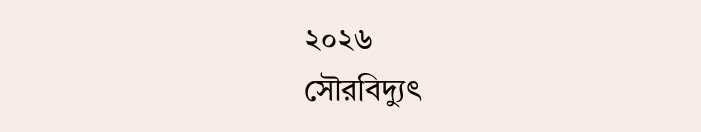২০২৬
সৌরবিদ্যুৎ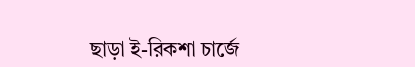ছাড়া ই-রিকশা চার্জে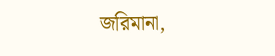জরিমানা,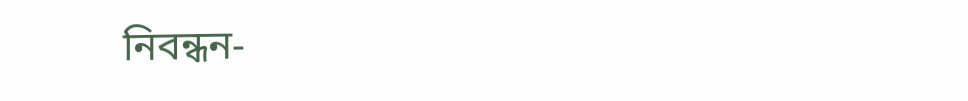নিবন্ধন-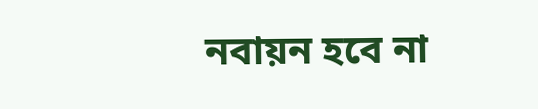নবায়ন হবে না